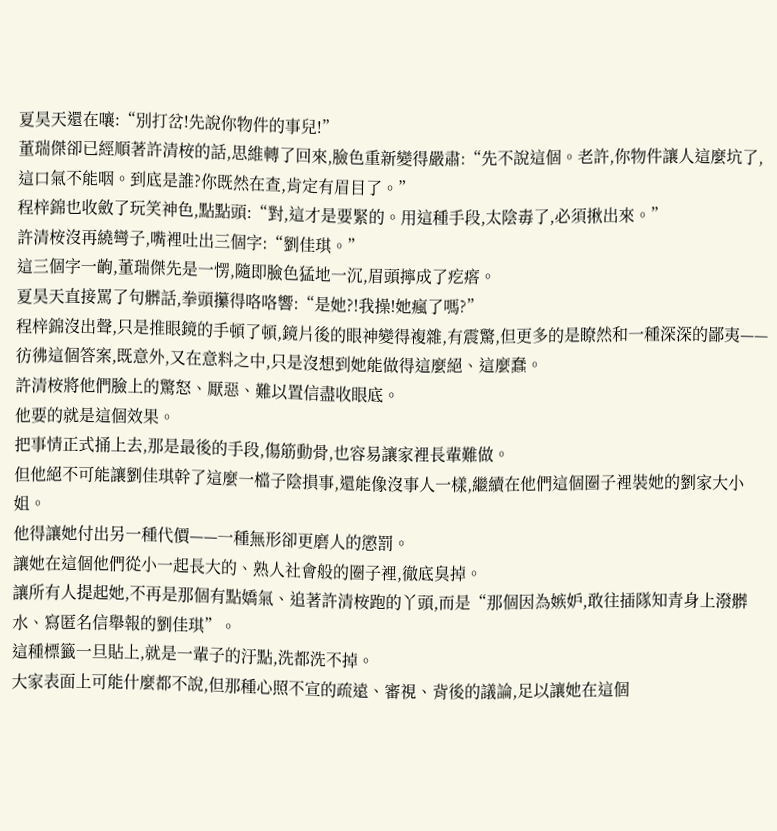夏昊天還在嚷:“別打岔!先說你物件的事兒!”
董瑞傑卻已經順著許清桉的話,思維轉了回來,臉色重新變得嚴肅:“先不說這個。老許,你物件讓人這麼坑了,這口氣不能咽。到底是誰?你既然在查,肯定有眉目了。”
程梓錦也收斂了玩笑神色,點點頭:“對,這才是要緊的。用這種手段,太陰毒了,必須揪出來。”
許清桉沒再繞彎子,嘴裡吐出三個字:“劉佳琪。”
這三個字一齣,董瑞傑先是一愣,隨即臉色猛地一沉,眉頭擰成了疙瘩。
夏昊天直接罵了句髒話,拳頭攥得咯咯響:“是她?!我操!她瘋了嗎?”
程梓錦沒出聲,只是推眼鏡的手頓了頓,鏡片後的眼神變得複雜,有震驚,但更多的是瞭然和一種深深的鄙夷——彷彿這個答案,既意外,又在意料之中,只是沒想到她能做得這麼絕、這麼蠢。
許清桉將他們臉上的驚怒、厭惡、難以置信盡收眼底。
他要的就是這個效果。
把事情正式捅上去,那是最後的手段,傷筋動骨,也容易讓家裡長輩難做。
但他絕不可能讓劉佳琪幹了這麼一檔子陰損事,還能像沒事人一樣,繼續在他們這個圈子裡裝她的劉家大小姐。
他得讓她付出另一種代價——一種無形卻更磨人的懲罰。
讓她在這個他們從小一起長大的、熟人社會般的圈子裡,徹底臭掉。
讓所有人提起她,不再是那個有點嬌氣、追著許清桉跑的丫頭,而是“那個因為嫉妒,敢往插隊知青身上潑髒水、寫匿名信舉報的劉佳琪”。
這種標籤一旦貼上,就是一輩子的汙點,洗都洗不掉。
大家表面上可能什麼都不說,但那種心照不宣的疏遠、審視、背後的議論,足以讓她在這個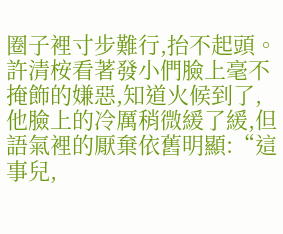圈子裡寸步難行,抬不起頭。
許清桉看著發小們臉上毫不掩飾的嫌惡,知道火候到了,他臉上的冷厲稍微緩了緩,但語氣裡的厭棄依舊明顯:“這事兒,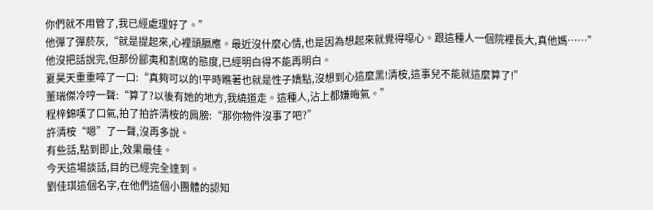你們就不用管了,我已經處理好了。”
他彈了彈菸灰,“就是提起來,心裡頭膈應。最近沒什麼心情,也是因為想起來就覺得噁心。跟這種人一個院裡長大,真他媽……”
他沒把話說完,但那份鄙夷和割席的態度,已經明白得不能再明白。
夏昊天重重啐了一口:“真夠可以的!平時瞧著也就是性子嬌點,沒想到心這麼黑!清桉,這事兒不能就這麼算了!”
董瑞傑冷哼一聲:“算了?以後有她的地方,我繞道走。這種人,沾上都嫌晦氣。”
程梓錦嘆了口氣,拍了拍許清桉的肩膀:“那你物件沒事了吧?”
許清桉“嗯”了一聲,沒再多說。
有些話,點到即止,效果最佳。
今天這場談話,目的已經完全達到。
劉佳琪這個名字,在他們這個小團體的認知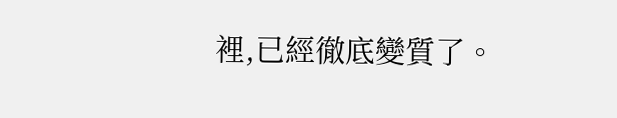裡,已經徹底變質了。